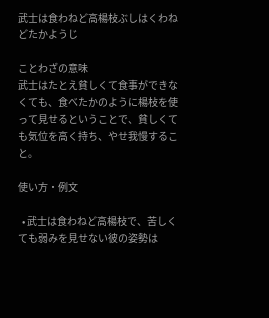武士は食わねど高楊枝ぶしはくわねどたかようじ

ことわざの意味
武士はたとえ貧しくて食事ができなくても、食べたかのように楊枝を使って見せるということで、貧しくても気位を高く持ち、やせ我慢すること。

使い方・例文

  • 武士は食わねど高楊枝で、苦しくても弱みを見せない彼の姿勢は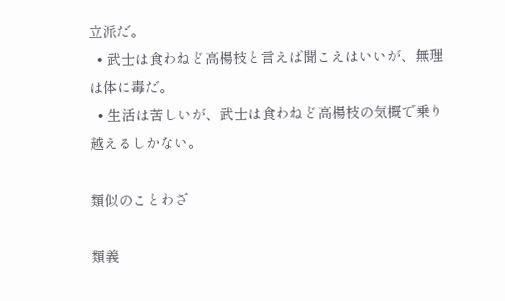立派だ。
  • 武士は食わねど高楊枝と言えば聞こえはいいが、無理は体に毒だ。
  • 生活は苦しいが、武士は食わねど高楊枝の気概で乗り越えるしかない。

類似のことわざ

類義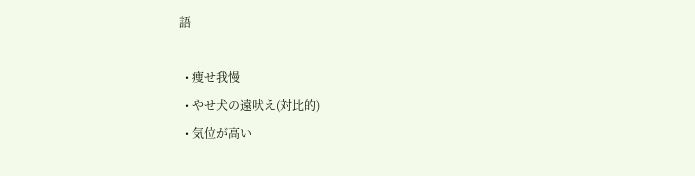語

  • 痩せ我慢
  • やせ犬の遠吠え(対比的)
  • 気位が高い